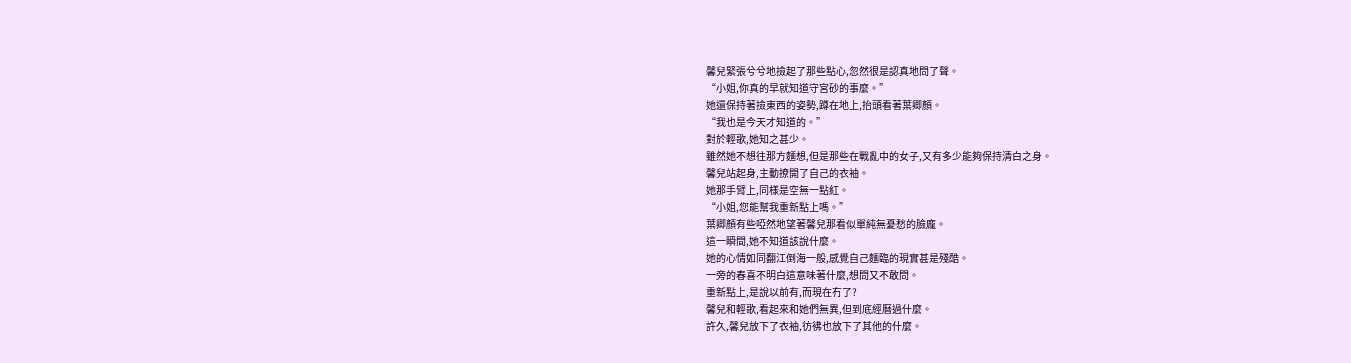馨兒緊張兮兮地撿起了那些點心,忽然很是認真地問了聲。
“小姐,你真的早就知道守宮砂的事麼。”
她還保持著撿東西的姿勢,蹲在地上,抬頭看著葉卿顏。
“我也是今天才知道的。”
對於輕歌,她知之甚少。
雖然她不想往那方麵想,但是那些在戰亂中的女子,又有多少能夠保持清白之身。
馨兒站起身,主動撩開了自己的衣袖。
她那手臂上,同樣是空無一點紅。
“小姐,您能幫我重新點上嗎。”
葉卿顏有些啞然地望著馨兒那看似單純無憂愁的臉龐。
這一瞬間,她不知道該說什麼。
她的心情如同翻江倒海一般,感覺自己麵臨的現實甚是殘酷。
一旁的春喜不明白這意味著什麼,想問又不敢問。
重新點上,是說以前有,而現在冇了?
馨兒和輕歌,看起來和她們無異,但到底經曆過什麼。
許久,馨兒放下了衣袖,彷彿也放下了其他的什麼。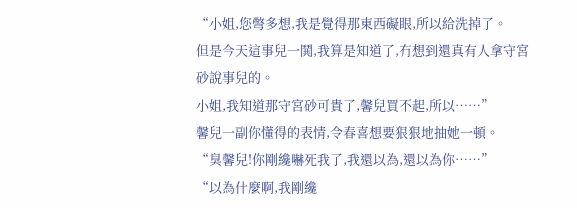“小姐,您彆多想,我是覺得那東西礙眼,所以給洗掉了。
但是今天這事兒一鬨,我算是知道了,冇想到還真有人拿守宮砂說事兒的。
小姐,我知道那守宮砂可貴了,馨兒買不起,所以……”
馨兒一副你懂得的表情,令春喜想要狠狠地抽她一頓。
“臭馨兒!你剛纔嚇死我了,我還以為,還以為你……”
“以為什麼啊,我剛纔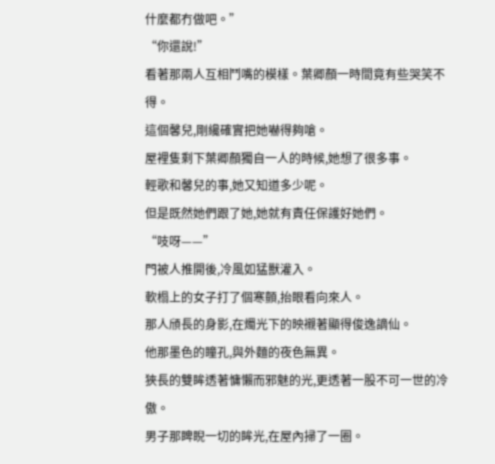什麼都冇做吧。”
“你還說!”
看著那兩人互相鬥嘴的模樣。葉卿顏一時間竟有些哭笑不得。
這個馨兒,剛纔確實把她嚇得夠嗆。
屋裡隻剩下葉卿顏獨自一人的時候,她想了很多事。
輕歌和馨兒的事,她又知道多少呢。
但是既然她們跟了她,她就有責任保護好她們。
“吱呀——”
門被人推開後,冷風如猛獸灌入。
軟榻上的女子打了個寒顫,抬眼看向來人。
那人頎長的身影,在燭光下的映襯著顯得俊逸謫仙。
他那墨色的瞳孔,與外麵的夜色無異。
狹長的雙眸透著慵懶而邪魅的光,更透著一股不可一世的冷傲。
男子那睥睨一切的眸光,在屋內掃了一圈。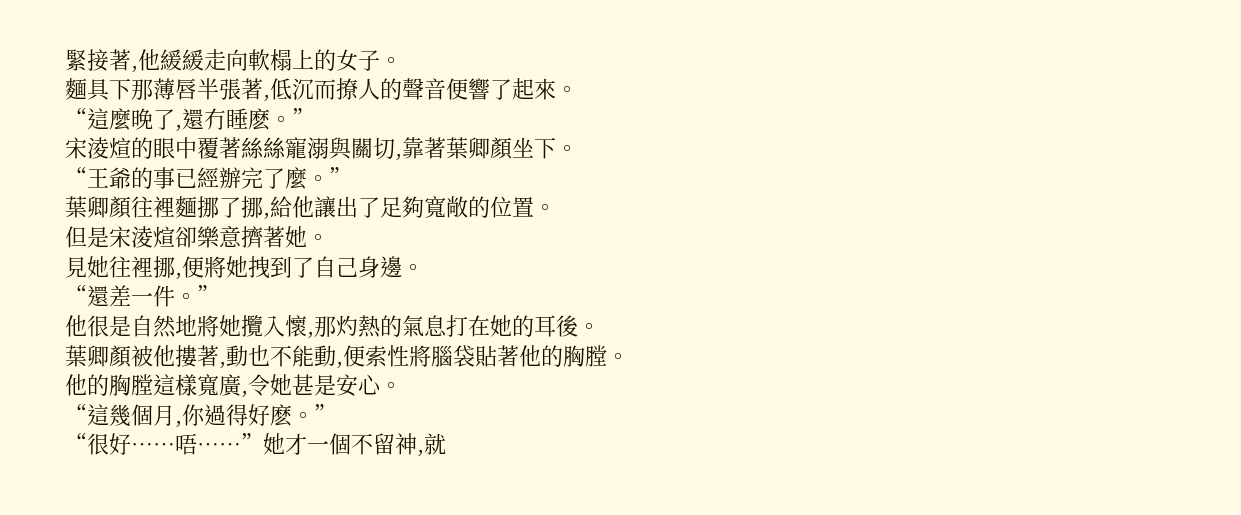緊接著,他緩緩走向軟榻上的女子。
麵具下那薄唇半張著,低沉而撩人的聲音便響了起來。
“這麼晚了,還冇睡麽。”
宋淩煊的眼中覆著絲絲寵溺與關切,靠著葉卿顏坐下。
“王爺的事已經辦完了麼。”
葉卿顏往裡麵挪了挪,給他讓出了足夠寬敞的位置。
但是宋淩煊卻樂意擠著她。
見她往裡挪,便將她拽到了自己身邊。
“還差一件。”
他很是自然地將她攬入懷,那灼熱的氣息打在她的耳後。
葉卿顏被他摟著,動也不能動,便索性將腦袋貼著他的胸膛。
他的胸膛這樣寬廣,令她甚是安心。
“這幾個月,你過得好麽。”
“很好……唔……”她才一個不留神,就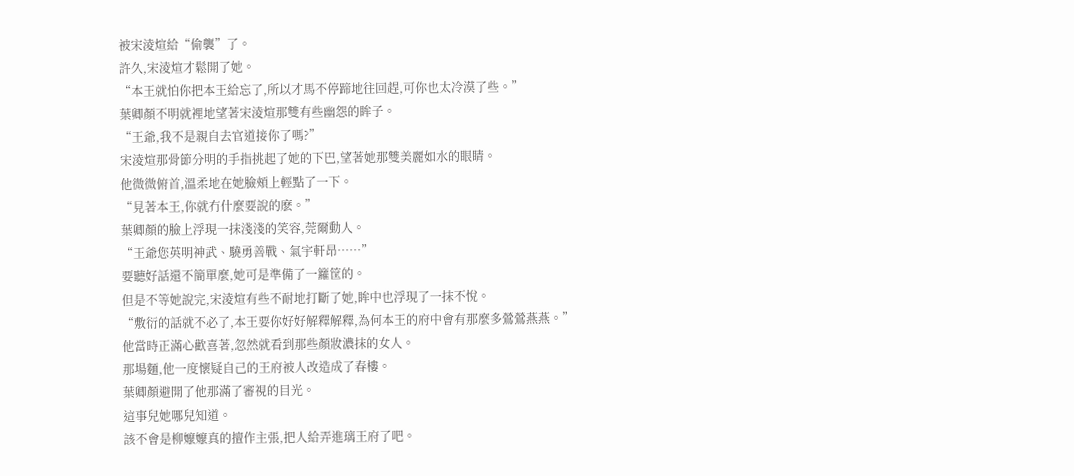被宋淩煊給“偷襲”了。
許久,宋淩煊才鬆開了她。
“本王就怕你把本王給忘了,所以才馬不停蹄地往回趕,可你也太冷漠了些。”
葉卿顏不明就裡地望著宋淩煊那雙有些幽怨的眸子。
“王爺,我不是親自去官道接你了嗎?”
宋淩煊那骨節分明的手指挑起了她的下巴,望著她那雙美麗如水的眼睛。
他微微俯首,溫柔地在她臉頰上輕點了一下。
“見著本王,你就冇什麼要說的麽。”
葉卿顏的臉上浮現一抹淺淺的笑容,莞爾動人。
“王爺您英明神武、驍勇善戰、氣宇軒昂……”
要聽好話還不簡單麼,她可是準備了一籮筐的。
但是不等她說完,宋淩煊有些不耐地打斷了她,眸中也浮現了一抹不悅。
“敷衍的話就不必了,本王要你好好解釋解釋,為何本王的府中會有那麼多鶯鶯燕燕。”
他當時正滿心歡喜著,忽然就看到那些顏妝濃抹的女人。
那場麵,他一度懷疑自己的王府被人改造成了春樓。
葉卿顏避開了他那滿了審視的目光。
這事兒她哪兒知道。
該不會是柳嬤嬤真的擅作主張,把人給弄進璃王府了吧。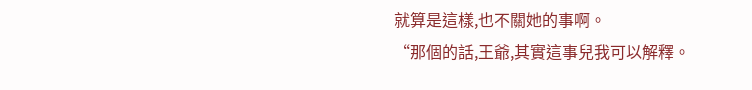就算是這樣,也不關她的事啊。
“那個的話,王爺,其實這事兒我可以解釋。